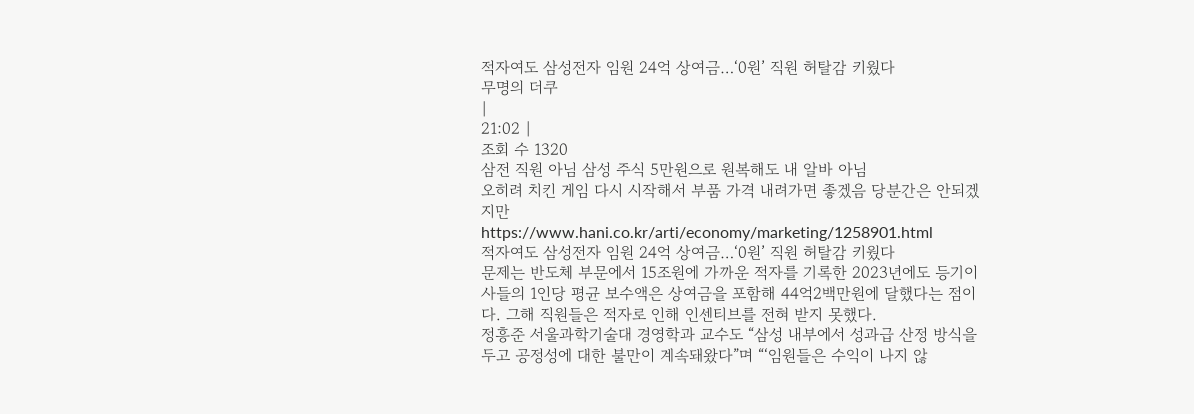적자여도 삼성전자 임원 24억 상여금…‘0원’ 직원 허탈감 키웠다
무명의 더쿠
|
21:02 |
조회 수 1320
삼전 직원 아님 삼성 주식 5만원으로 원복해도 내 알바 아님
오히려 치킨 게임 다시 시작해서 부품 가격 내려가면 좋겠음 당분간은 안되겠지만
https://www.hani.co.kr/arti/economy/marketing/1258901.html
적자여도 삼성전자 임원 24억 상여금…‘0원’ 직원 허탈감 키웠다
문제는 반도체 부문에서 15조원에 가까운 적자를 기록한 2023년에도 등기이사들의 1인당 평균 보수액은 상여금을 포함해 44억2백만원에 달했다는 점이다. 그해 직원들은 적자로 인해 인센티브를 전혀 받지 못했다.
정흥준 서울과학기술대 경영학과 교수도 “삼성 내부에서 성과급 산정 방식을 두고 공정성에 대한 불만이 계속돼왔다”며 “‘임원들은 수익이 나지 않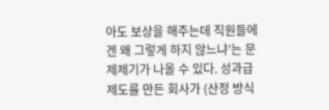아도 보상을 해주는데 직원들에겐 왜 그렇게 하지 않느냐’는 문제제기가 나올 수 있다. 성과급 제도를 만든 회사가 (산정 방식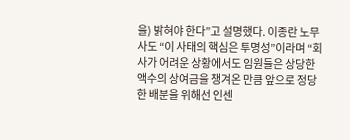을) 밝혀야 한다”고 설명했다. 이종란 노무사도 “이 사태의 핵심은 투명성”이라며 “회사가 어려운 상황에서도 임원들은 상당한 액수의 상여금을 챙겨온 만큼 앞으로 정당한 배분을 위해선 인센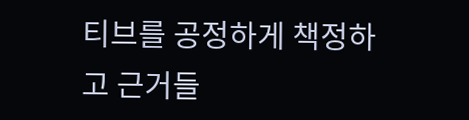티브를 공정하게 책정하고 근거들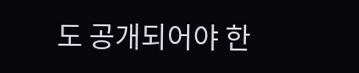도 공개되어야 한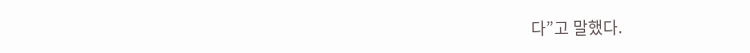다”고 말했다.